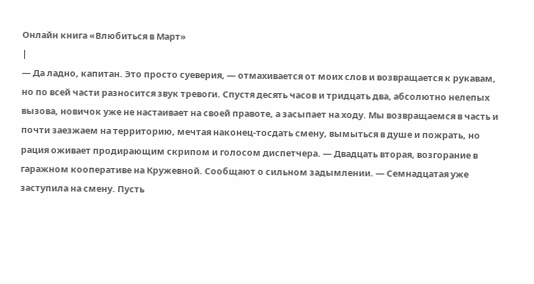Онлайн книга «Влюбиться в Март»
|
— Да ладно, капитан. Это просто суеверия, — отмахивается от моих слов и возвращается к рукавам, но по всей части разносится звук тревоги. Спустя десять часов и тридцать два, абсолютно нелепых вызова, новичок уже не настаивает на своей правоте, а засыпает на ходу. Мы возвращаемся в часть и почти заезжаем на территорию, мечтая наконец-тосдать смену, вымыться в душе и пожрать, но рация оживает продирающим скрипом и голосом диспетчера. — Двадцать вторая, возгорание в гаражном кооперативе на Кружевной. Сообщают о сильном задымлении. — Семнадцатая уже заступила на смену. Пусть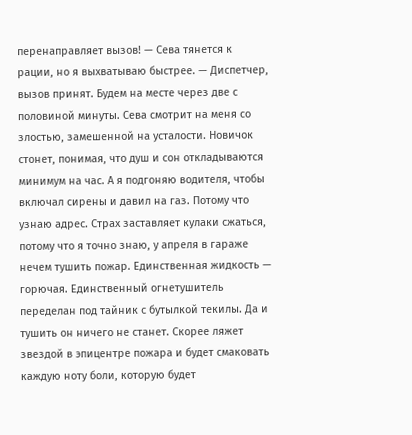перенаправляет вызов! — Сева тянется к рации, но я выхватываю быстрее. — Диспетчер, вызов принят. Будем на месте через две с половиной минуты. Сева смотрит на меня со злостью, замешенной на усталости. Новичок стонет, понимая, что душ и сон откладываются минимум на час. А я подгоняю водителя, чтобы включал сирены и давил на газ. Потому что узнаю адрес. Страх заставляет кулаки сжаться, потому что я точно знаю, у апреля в гараже нечем тушить пожар. Единственная жидкость — горючая. Единственный огнетушитель переделан под тайник с бутылкой текилы. Да и тушить он ничего не станет. Скорее ляжет звездой в эпицентре пожара и будет смаковать каждую ноту боли, которую будет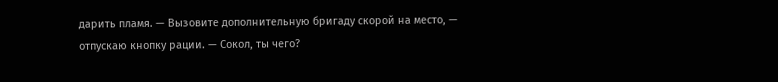дарить пламя. — Вызовите дополнительную бригаду скорой на место, — отпускаю кнопку рации. — Сокол, ты чего?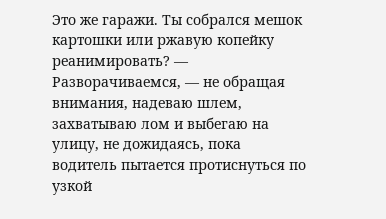Это же гаражи. Ты собрался мешок картошки или ржавую копейку реанимировать? — Разворачиваемся, — не обращая внимания, надеваю шлем, захватываю лом и выбегаю на улицу, не дожидаясь, пока водитель пытается протиснуться по узкой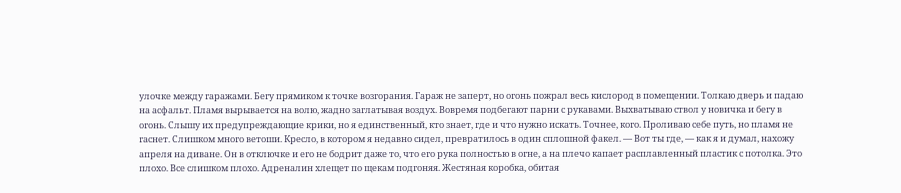улочке между гаражами. Бегу прямиком к точке возгорания. Гараж не заперт, но огонь пожрал весь кислород в помещении. Толкаю дверь и падаю на асфальт. Пламя вырывается на волю, жадно заглатывая воздух. Вовремя подбегают парни с рукавами. Выхватываю ствол у новичка и бегу в огонь. Слышу их предупреждающие крики, но я единственный, кто знает, где и что нужно искать. Точнее, кого. Проливаю себе путь, но пламя не гаснет. Слишком много ветоши. Кресло, в котором я недавно сидел, превратилось в один сплошной факел. — Вот ты где, — как я и думал, нахожу апреля на диване. Он в отключке и его не бодрит даже то, что его рука полностью в огне, а на плечо капает расплавленный пластик с потолка. Это плохо. Все слишком плохо. Адреналин хлещет по щекам подгоняя. Жестяная коробка, обитая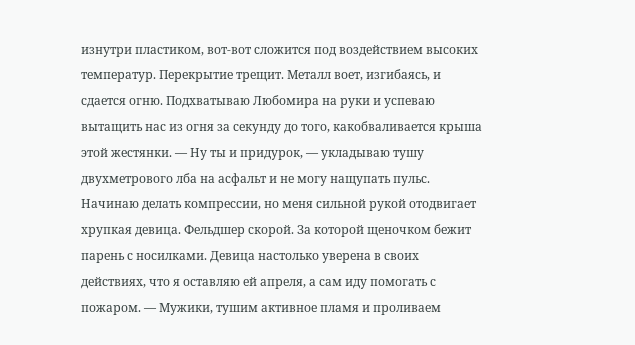изнутри пластиком, вот-вот сложится под воздействием высоких температур. Перекрытие трещит. Металл воет, изгибаясь, и сдается огню. Подхватываю Любомира на руки и успеваю вытащить нас из огня за секунду до того, какобваливается крыша этой жестянки. — Ну ты и придурок, — укладываю тушу двухметрового лба на асфальт и не могу нащупать пульс. Начинаю делать компрессии, но меня сильной рукой отодвигает хрупкая девица. Фельдшер скорой. За которой щеночком бежит парень с носилками. Девица настолько уверена в своих действиях, что я оставляю ей апреля, а сам иду помогать с пожаром. — Мужики, тушим активное пламя и проливаем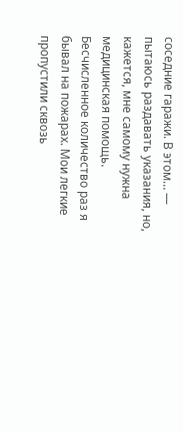соседние гаражи. В этом… — пытаюсь раздавать указания, но, кажется, мне самому нужна медицинская помощь. Бесчисленное количество раз я бывал на пожарах. Мои легкие пропустили сквозь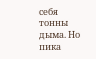себя тонны дыма. Но пика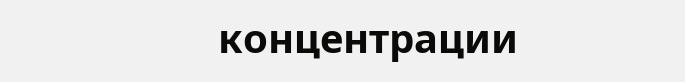концентрации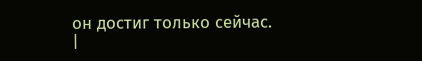он достиг только сейчас. |